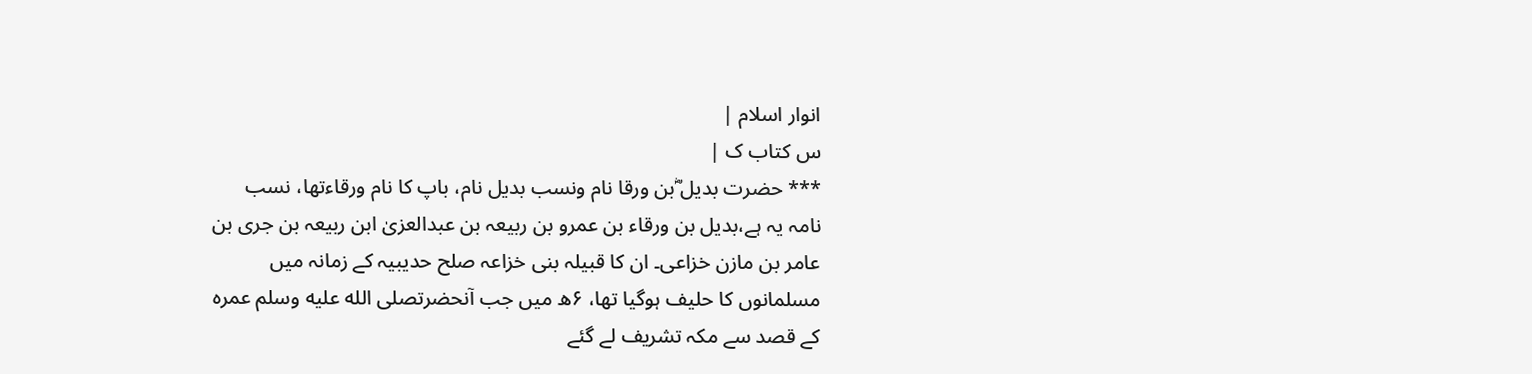انوار اسلام |
س کتاب ک |
*** حضرت بدیل ؓبن ورقا نام ونسب بدیل نام، باپ کا نام ورقاءتھا، نسب نامہ یہ ہے،بدیل بن ورقاء بن عمرو بن ربیعہ بن عبدالعزیٰ ابن ربیعہ بن جری بن عامر بن مازن خزاعی۔ ان کا قبیلہ بنی خزاعہ صلح حدیبیہ کے زمانہ میں مسلمانوں کا حلیف ہوگیا تھا، ۶ھ میں جب آنحضرتصلى الله عليه وسلم عمرہ کے قصد سے مکہ تشریف لے گئے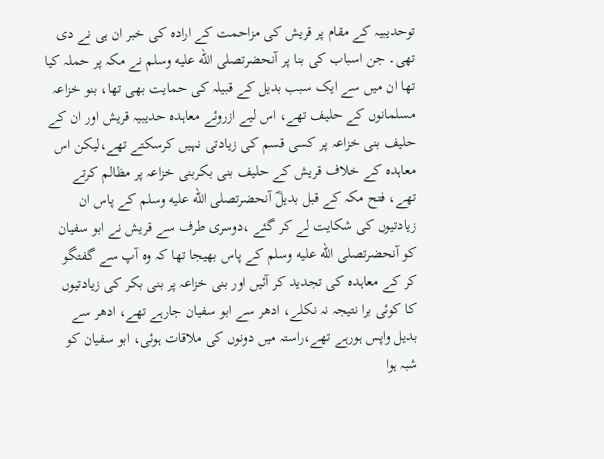توحدیبیہ کے مقام پر قریش کی مزاحمت کے ارادہ کی خبر ان ہی نے دی تھی۔ جن اسباب کی بنا پر آنحضرتصلى الله عليه وسلم نے مکہ پر حملہ کیا تھا ان میں سے ایک سبب بدیل کے قبیلہ کی حمایت بھی تھا، بنو خزاعہ مسلمانوں کے حلیف تھے، اس لیے ازروئے معاہدہ حدیبیہ قریش اور ان کے حلیف بنی خزاعہ پر کسی قسم کی زیادتی نہیں کرسکتے تھے،لیکن اس معاہدہ کے خلاف قریش کے حلیف بنی بکربنی خزاعہ پر مظالم کرتے تھے، فتح مکہ کے قبل بدیلؓ آنحضرتصلى الله عليه وسلم کے پاس ان زیادتیوں کی شکایت لے کر گئے ،دوسری طرف سے قریش نے ابو سفیان کو آنحضرتصلى الله عليه وسلم کے پاس بھیجا تھا کہ وہ آپ سے گفتگو کر کے معاہدہ کی تجدید کر آئیں اور بنی خزاعہ پر بنی بکر کی زیادتیوں کا کوئی برا نتیجہ نہ نکلے، ادھر سے ابو سفیان جارہے تھے، ادھر سے بدیل واپس ہورہے تھے،راستہ میں دونوں کی ملاقات ہوئی، ابو سفیان کو شبہ ہوا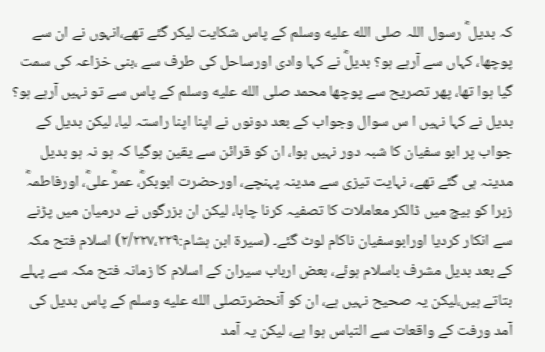کہ بدیل ؓ رسول اللہ صلى الله عليه وسلم کے پاس شکایت لیکر گئے تھے،انہوں نے ان سے پوچھا، کہاں سے آرہے ہو؟ بدیلؓ نے کہا وادی اورساحل کی طرف سے ،بنی خزاعہ کی سمت گیا ہوا تھا، پھر تصریح سے پوچھا محمد صلى الله عليه وسلم کے پاس سے تو نہیں آرہے ہو؟ بدیل نے کہا نہیں ا س سوال وجواب کے بعد دونوں نے اپنا اپنا راستہ لیا، لیکن بدیل کے جواب پر ابو سفیان کا شبہ دور نہیں ہوا، ان کو قرائن سے یقین ہوگیا کہ ہو نہ ہو بدیل مدینہ ہی گئے تھے، نہایت تیزی سے مدینہ پہنچے، اورحضرت ابوبکرؓ، عمرؓ علیؓ، اورفاطمہؓ زہرا کو بیچ میں ڈالکر معاملات کا تصفیہ کرنا چاہا، لیکن ان بزرگوں نے درمیان میں پڑنے سے انکار کردیا اورابوسفیان ناکام لوٹ گئے۔ (سیرۃ ابن ہشام:۲/۲۲۷،۲۲۹) اسلام فتح مکہ کے بعد بدیل مشرف باسلام ہوئے، بعض ارباب سیران کے اسلام کا زمانہ فتح مکہ سے پہلے بتاتے ہیں،لیکن یہ صحیح نہیں ہے، ان کو آنحضرتصلى الله عليه وسلم کے پاس بدیل کی آمد ورفت کے واقعات سے التباس ہوا ہے، لیکن یہ آمد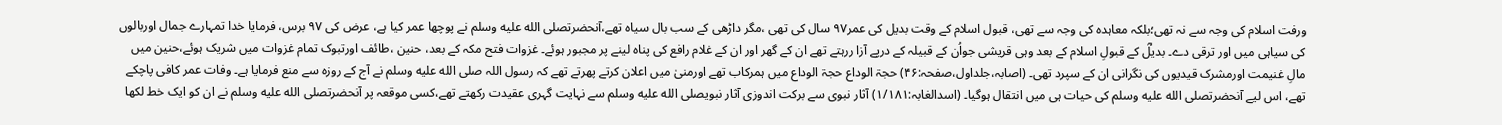ورفت اسلام کی وجہ سے نہ تھی؛بلکہ معاہدہ کی وجہ سے تھی، قبول اسلام کے وقت بدیل کی عمر۹۷ سال کی تھی ،مگر داڑھی کے سب بال سیاہ تھے،آنحضرتصلى الله عليه وسلم نے پوچھا عمر کیا ہے، عرض کی ۹۷ برس، فرمایا خدا تمہارے جمال اوربالوں کی سیاہی میں اور ترقی دے۔ بدیلؓ کے قبولِ اسلام کے بعد وہی قریشی جواُن کے قبیلہ کے درپے آزا ررہتے تھے ان کے گھر اور ان کے غلام رافع کی پناہ لینے پر مجبور ہوئے۔ غزوات فتح مکہ کے بعد، حنین ،طائف اورتبوک تمام غزوات میں شریک ہوئے،حنین میں مالِ غنیمت اورمشرک قیدیوں کی نگرانی ان کے سپرد تھی۔ (اصابہ،جلداول،صفحہ:۴۶) حجۃ الوداع حجۃ الوداع میں ہمرکاب تھے اورمنیٰ میں اعلان کرتے پھرتے تھے کہ رسول اللہ صلى الله عليه وسلم نے آج کے روزہ سے منع فرمایا ہے۔ وفات عمر کافی پاچکے تھے، اس لیے آنحضرتصلى الله عليه وسلم کی حیات ہی میں انتقال ہوگیا۔ (اسدالغابہ:۱/۱۸۱) آثار نبوی سے برکت اندوزی آثار نبویصلى الله عليه وسلم سے نہایت گہری عقیدت رکھتے تھے،کسی موقعہ پر آنحضرتصلى الله عليه وسلم نے ان کو ایک خط لکھا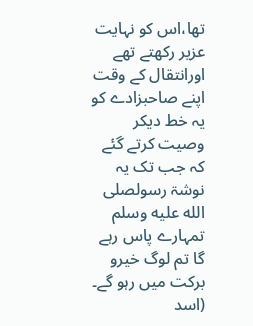تھا،اس کو نہایت عزیر رکھتے تھے اورانتقال کے وقت اپنے صاحبزادے کو یہ خط دیکر وصیت کرتے گئے کہ جب تک یہ نوشۃ رسولصلى الله عليه وسلم تمہارے پاس رہے گا تم لوگ خیرو برکت میں رہو گے۔ (اسد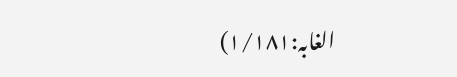الغابہ:۱/۱۸۱)